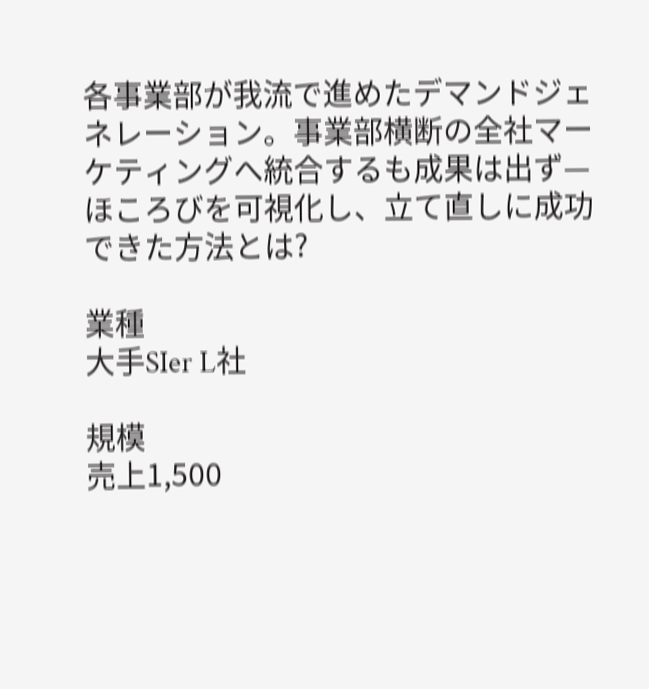各事業部が我流で進めたデマンドジェネレーション。事業部横断の全社マーケティングへ統合するも成果は出ず—ほころびを可視化し、立て直しに成功できた方法とは?

業種
大手SIer L社

規模
売上1,500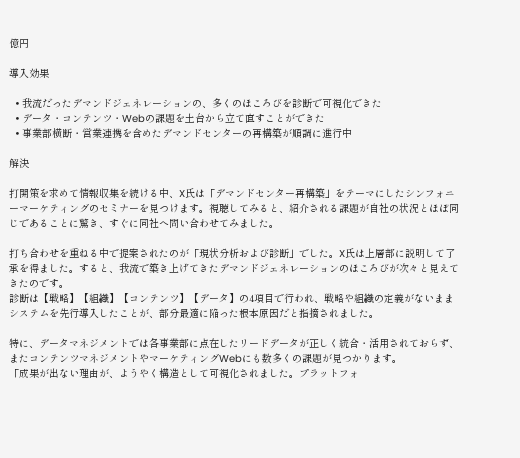億円

導入効果

  • 我流だったデマンドジェネレーションの、多くのほころびを診断で可視化できた
  • データ・コンテンツ・Webの課題を土台から立て直すことができた
  • 事業部横断・営業連携を含めたデマンドセンターの再構築が順調に進行中

解決

打開策を求めて情報収集を続ける中、X氏は「デマンドセンター再構築」をテーマにしたシンフォニーマーケティングのセミナーを見つけます。視聴してみると、紹介される課題が自社の状況とほぼ同じであることに驚き、すぐに同社へ問い合わせてみました。

打ち合わせを重ねる中で提案されたのが「現状分析および診断」でした。X氏は上層部に説明して了承を得ました。すると、我流で築き上げてきたデマンドジェネレーションのほころびが次々と見えてきたのです。
診断は【戦略】【組織】【コンテンツ】【データ】の4項目で行われ、戦略や組織の定義がないままシステムを先行導入したことが、部分最適に陥った根本原因だと指摘されました。

特に、データマネジメントでは各事業部に点在したリードデータが正しく統合・活用されておらず、またコンテンツマネジメントやマーケティングWebにも数多くの課題が見つかります。
「成果が出ない理由が、ようやく構造として可視化されました。プラットフォ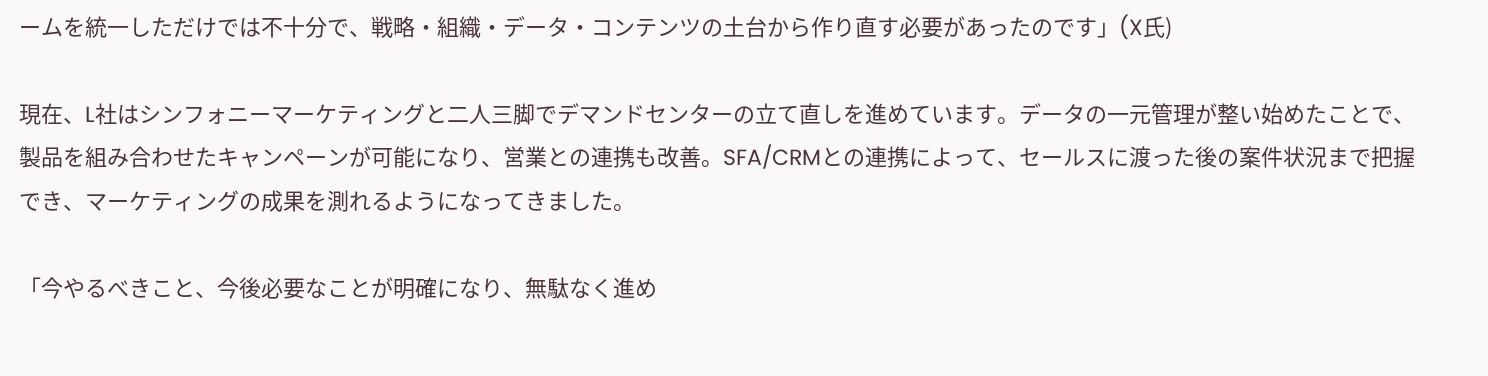ームを統一しただけでは不十分で、戦略・組織・データ・コンテンツの土台から作り直す必要があったのです」(X氏)

現在、L社はシンフォニーマーケティングと二人三脚でデマンドセンターの立て直しを進めています。データの一元管理が整い始めたことで、製品を組み合わせたキャンペーンが可能になり、営業との連携も改善。SFA/CRMとの連携によって、セールスに渡った後の案件状況まで把握でき、マーケティングの成果を測れるようになってきました。

「今やるべきこと、今後必要なことが明確になり、無駄なく進め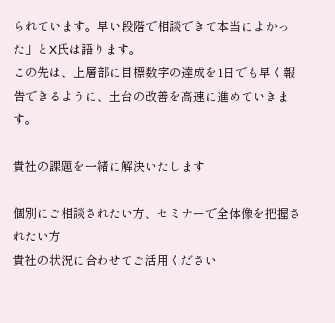られています。早い段階で相談できて本当によかった」とX氏は語ります。
この先は、上層部に目標数字の達成を1日でも早く報告できるように、土台の改善を高速に進めていきます。

貴社の課題を一緒に解決いたします

個別にご相談されたい方、セミナーで全体像を把握されたい方
貴社の状況に合わせてご活用ください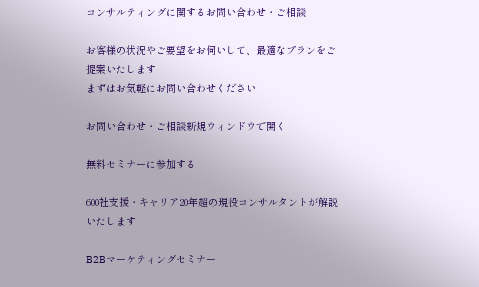コンサルティングに関するお問い合わせ・ご相談

お客様の状況やご要望をお伺いして、最適なプランをご提案いたします
まずはお気軽にお問い合わせください

お問い合わせ・ご相談新規ウィンドウで開く

無料セミナーに参加する

600社支援・キャリア20年超の現役コンサルタントが解説いたします

B2Bマーケティングセミナー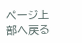ページ上部へ戻る